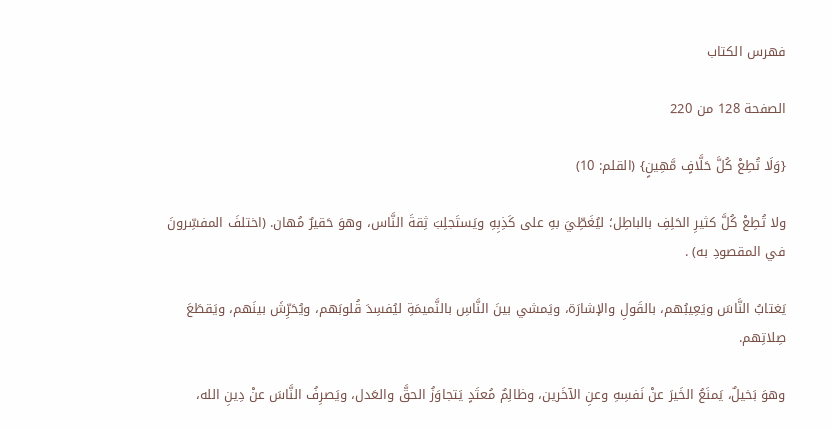فهرس الكتاب

الصفحة 128 من 220

{وَلَا تُطِعْ كُلَّ حَلَّافٍ مَّهِينٍ} (القلم: 10)

ولا تُطِعْ كُلَّ كثيرِ الحَلِفِ بالباطِل؛ ليُغَطِّيَ بهِ على كَذِبِهِ ويَستَجلِبَ ثِقةَ النَّاس، وهوَ حَقيرٌ مُهان. (اختلفَ المفسِّرونَ في المقصودِ به) .

يَغتابُ النَّاسَ ويَعِيبُهم، بالقَولِ والإشارَة، ويَمشي بينَ النَّاسِ بالنَّميمَةِ ليُفسِدَ قُلوبَهم، ويُحَرِّشَ بينَهم، ويَقطَعَ صِلاتِهم.

وهوَ بَخيلٌ، يَمنَعُ الخَيرَ عنْ نَفسِهِ وعنِ الآخَرين، وظالِمٌ مُعتَدٍ يَتجاوَزُ الحقَّ والعَدل، ويَصرِفُ النَّاسَ عنْ دِينِ الله،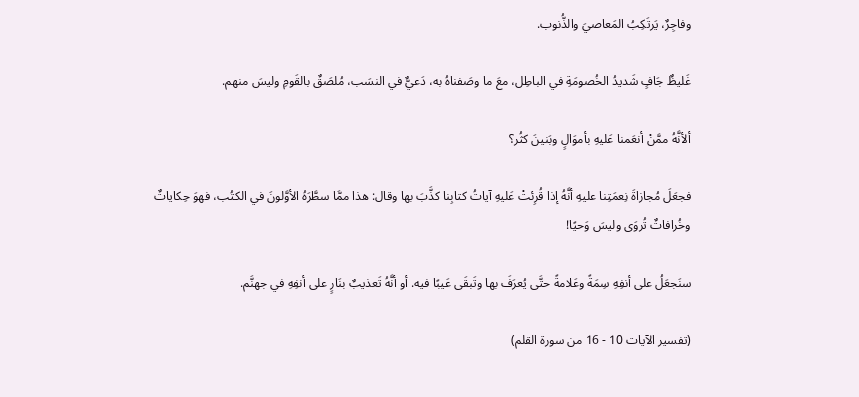وفاجِرٌ، يَرتَكِبُ المَعاصيَ والذُّنوب.

غَليظٌ جَافٍ شَديدُ الخُصومَةِ في الباطِل، معَ ما وصَفناهُ به، دَعيٌّ في النسَب، مُلصَقٌ بالقَومِ وليسَ منهم.

ألأنَّهُ ممَّنْ أنعَمنا عَليهِ بأموَالٍ وبَنينَ كثُر؟

فجعَلَ مُجازاةَ نِعمَتِنا عليهِ أنَّهُ إذا قُرِئتْ عَليهِ آياتُ كتابِنا كذَّبَ بها وقال: هذا ممَّا سطَّرَهُ الأوَّلونَ في الكتُب، فهوَ حِكاياتٌ وخُرافاتٌ تُروَى وليسَ وَحيًا!

سنَجعَلُ على أنفِهِ سِمَةً وعَلامةً حتَّى يُعرَفَ بها وتَبقَى عَيبًا فيه. أو أنَّهُ تَعذيبٌ بنَارٍ على أنفِهِ في جهنَّم.

(تفسير الآيات 10 - 16 من سورة القلم)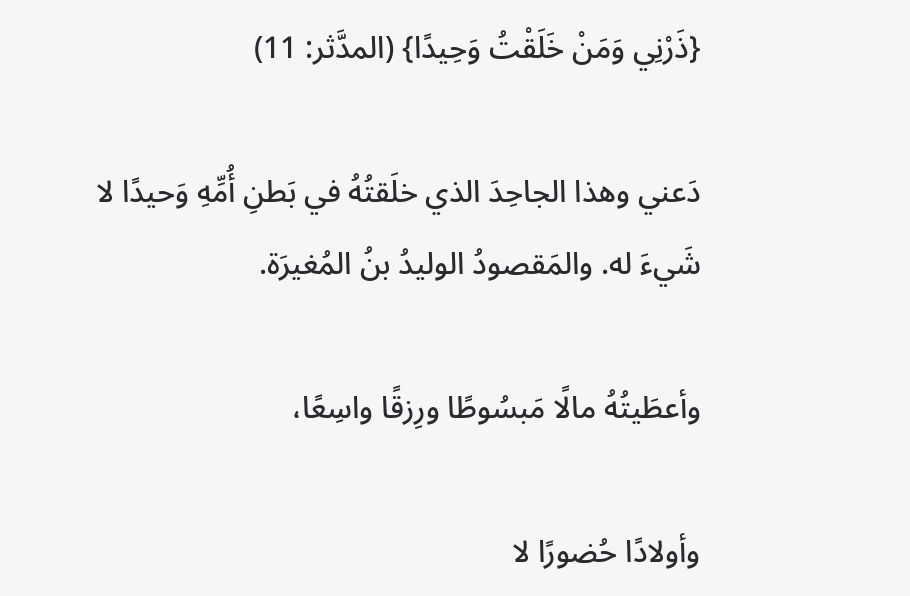{ذَرْنِي وَمَنْ خَلَقْتُ وَحِيدًا} (المدَّثر: 11)

دَعني وهذا الجاحِدَ الذي خلَقتُهُ في بَطنِ أُمِّهِ وَحيدًا لا شَيءَ له. والمَقصودُ الوليدُ بنُ المُغيرَة.

وأعطَيتُهُ مالًا مَبسُوطًا ورِزقًا واسِعًا،

وأولادًا حُضورًا لا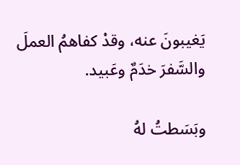يَغيبونَ عنه، وقدْ كفاهمُ العملَ والسَّفرَ خدَمٌ وعَبيد.

وبَسَطتُ لهُ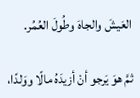العَيشَ والجاهَ وطُولَ العُمُر.

ثمَّ هوَ يَرجو أنْ أزيدَهُ مالًا ووَلدًا،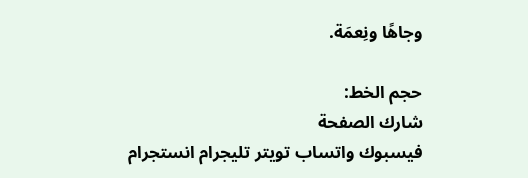وجاهًا ونِعمَة.

حجم الخط:
شارك الصفحة
فيسبوك واتساب تويتر تليجرام انستجرام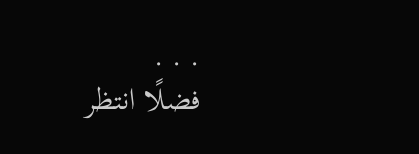. . .
فضلًا انتظر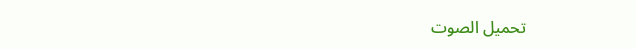تحميل الصوت